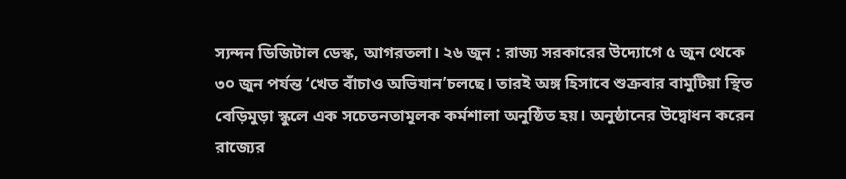স্যন্দন ডিজিটাল ডেস্ক, আগরতলা। ২৬ জুন : রাজ্য সরকারের উদ্যোগে ৫ জুন থেকে ৩০ জুন পর্যন্ত ‘খেত বাঁচাও অভিযান’চলছে। তারই অঙ্গ হিসাবে শুক্রবার বামুটিয়া স্থিত বেড়িমুড়া স্কুলে এক সচেতনতামূলক কর্মশালা অনুষ্ঠিত হয়। অনুষ্ঠানের উদ্বোধন করেন রাজ্যের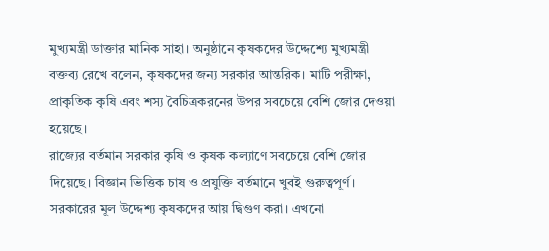মুখ্যমন্ত্রী ডাক্তার মানিক সাহা। অনুষ্ঠানে কৃষকদের উদ্দেশ্যে মুখ্যমন্ত্রী বক্তব্য রেখে বলেন, কৃষকদের জন্য সরকার আন্তরিক। মাটি পরীক্ষা, প্রাকৃতিক কৃষি এবং শস্য বৈচিত্রকরনের উপর সবচেয়ে বেশি জোর দেওয়া হয়েছে।
রাজ্যের বর্তমান সরকার কৃষি ও কৃষক কল্যাণে সবচেয়ে বেশি জোর দিয়েছে। বিজ্ঞান ভিত্তিক চাষ ও প্রযুক্তি বর্তমানে খুবই গুরুত্বপূর্ণ। সরকারের মূল উদ্দেশ্য কৃষকদের আয় দ্বিগুণ করা। এখনো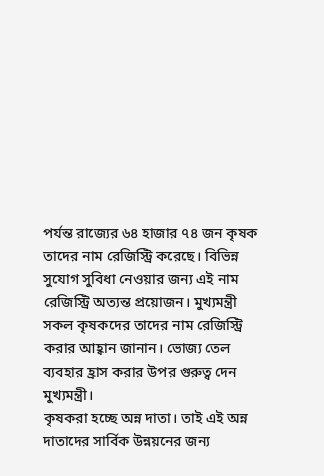পর্যন্ত রাজ্যের ৬৪ হাজার ৭৪ জন কৃষক তাদের নাম রেজিস্ট্রি করেছে। বিভিন্ন সুযোগ সুবিধা নেওয়ার জন্য এই নাম রেজিস্ট্রি অত্যন্ত প্রয়োজন। মুখ্যমন্ত্রী সকল কৃষকদের তাদের নাম রেজিস্ট্রি করার আহ্বান জানান। ভোজ্য তেল ব্যবহার হ্রাস করার উপর গুরুত্ব দেন মুখ্যমন্ত্রী।
কৃষকরা হচ্ছে অন্ন দাতা। তাই এই অন্ন দাতাদের সার্বিক উন্নয়নের জন্য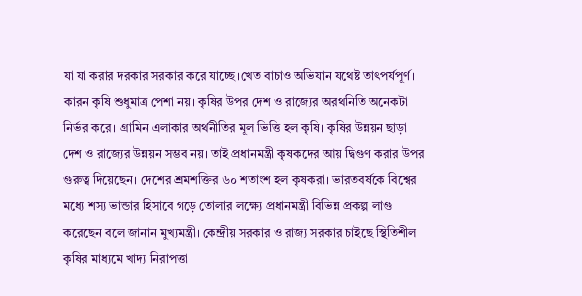যা যা করার দরকার সরকার করে যাচ্ছে।খেত বাচাও অভিযান যথেষ্ট তাৎপর্যপূর্ণ। কারন কৃষি শুধুমাত্র পেশা নয়। কৃষির উপর দেশ ও রাজ্যের অরথনিতি অনেকটা নির্ভর করে। গ্রামিন এলাকার অর্থনীতির মূল ভিত্তি হল কৃষি। কৃষির উন্নয়ন ছাড়া দেশ ও রাজ্যের উন্নয়ন সম্ভব নয়। তাই প্রধানমন্ত্রী কৃষকদের আয় দ্বিগুণ করার উপর গুরুত্ব দিয়েছেন। দেশের শ্রমশক্তির ৬০ শতাংশ হল কৃষকরা। ভারতবর্ষকে বিশ্বের মধ্যে শস্য ভান্ডার হিসাবে গড়ে তোলার লক্ষ্যে প্রধানমন্ত্রী বিভিন্ন প্রকল্প লাগু করেছেন বলে জানান মুখ্যমন্ত্রী। কেন্দ্রীয় সরকার ও রাজ্য সরকার চাইছে স্থিতিশীল কৃষির মাধ্যমে খাদ্য নিরাপত্তা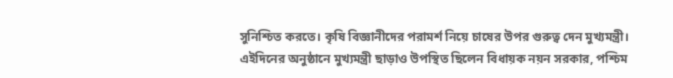সুনিশ্চিত করতে। কৃষি বিজ্ঞানীদের পরামর্শ নিয়ে চাষের উপর গুরুত্ব দেন মুখ্যমন্ত্রী। এইদিনের অনুষ্ঠানে মুখ্যমন্ত্রী ছাড়াও উপস্থিত ছিলেন বিধায়ক নয়ন সরকার, পশ্চিম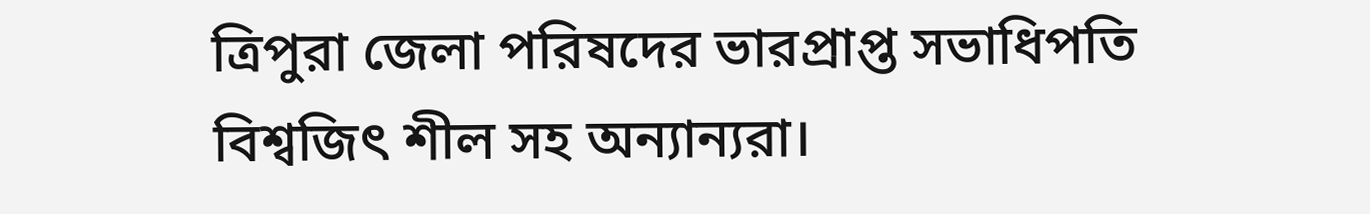ত্রিপুরা জেলা পরিষদের ভারপ্রাপ্ত সভাধিপতি বিশ্বজিৎ শীল সহ অন্যান্যরা।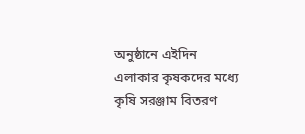অনুষ্ঠানে এইদিন এলাকার কৃষকদের মধ্যে কৃষি সরঞ্জাম বিতরণ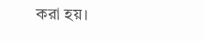করা হয়।